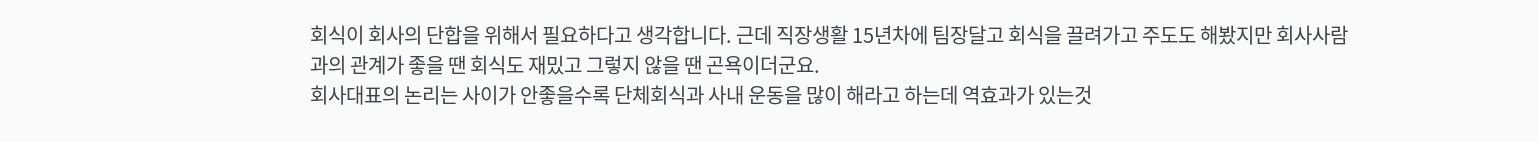회식이 회사의 단합을 위해서 필요하다고 생각합니다. 근데 직장생활 15년차에 팀장달고 회식을 끌려가고 주도도 해봤지만 회사사람과의 관계가 좋을 땐 회식도 재밌고 그렇지 않을 땐 곤욕이더군요.
회사대표의 논리는 사이가 안좋을수록 단체회식과 사내 운동을 많이 해라고 하는데 역효과가 있는것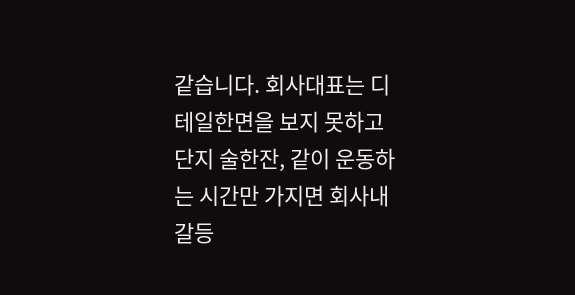같습니다. 회사대표는 디테일한면을 보지 못하고 단지 술한잔, 같이 운동하는 시간만 가지면 회사내 갈등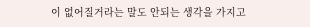이 없어질거라는 말도 안되는 생각을 가지고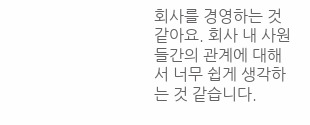회사를 경영하는 것 같아요. 회사 내 사원들간의 관계에 대해서 너무 쉽게 생각하는 것 같습니다.